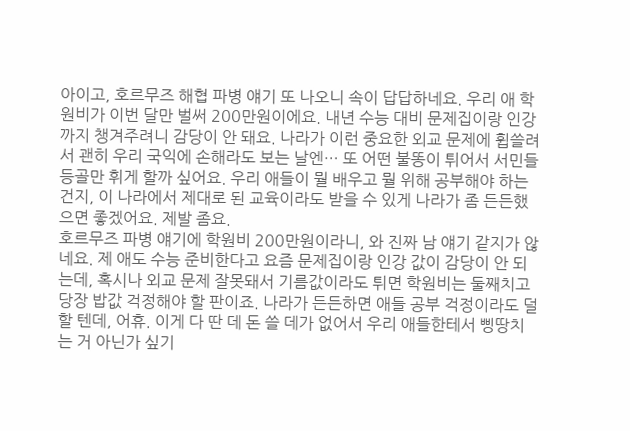아이고, 호르무즈 해협 파병 얘기 또 나오니 속이 답답하네요. 우리 애 학원비가 이번 달만 벌써 200만원이에요. 내년 수능 대비 문제집이랑 인강까지 챙겨주려니 감당이 안 돼요. 나라가 이런 중요한 외교 문제에 휩쓸려서 괜히 우리 국익에 손해라도 보는 날엔… 또 어떤 불똥이 튀어서 서민들 등골만 휘게 할까 싶어요. 우리 애들이 뭘 배우고 뭘 위해 공부해야 하는 건지, 이 나라에서 제대로 된 교육이라도 받을 수 있게 나라가 좀 든든했으면 좋겠어요. 제발 좀요.
호르무즈 파병 얘기에 학원비 200만원이라니, 와 진짜 남 얘기 같지가 않네요. 제 애도 수능 준비한다고 요즘 문제집이랑 인강 값이 감당이 안 되는데, 혹시나 외교 문제 잘못돼서 기름값이라도 튀면 학원비는 둘째치고 당장 밥값 걱정해야 할 판이죠. 나라가 든든하면 애들 공부 걱정이라도 덜할 텐데, 어휴. 이게 다 딴 데 돈 쓸 데가 없어서 우리 애들한테서 삥땅치는 거 아닌가 싶기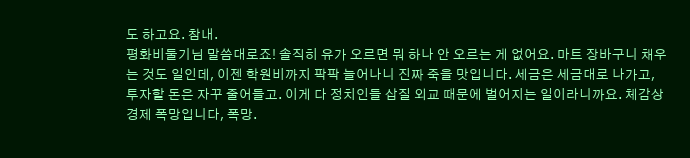도 하고요. 참내.
평화비둘기님 말씀대로죠! 솔직히 유가 오르면 뭐 하나 안 오르는 게 없어요. 마트 장바구니 채우는 것도 일인데, 이젠 학원비까지 팍팍 늘어나니 진짜 죽을 맛입니다. 세금은 세금대로 나가고, 투자할 돈은 자꾸 줄어들고. 이게 다 정치인들 삽질 외교 때문에 벌어지는 일이라니까요. 체감상 경제 폭망입니다, 폭망.